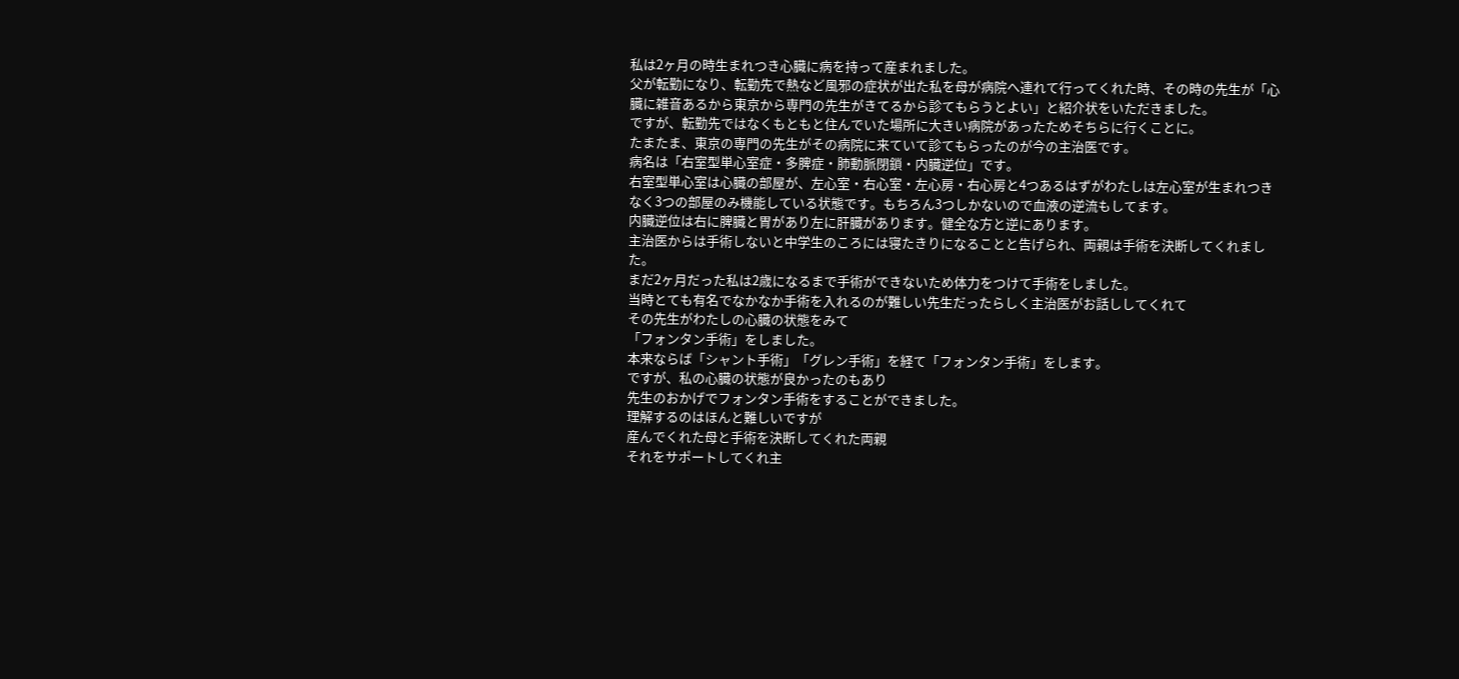私は2ヶ月の時生まれつき心臓に病を持って産まれました。
父が転勤になり、転勤先で熱など風邪の症状が出た私を母が病院へ連れて行ってくれた時、その時の先生が「心臓に雑音あるから東京から専門の先生がきてるから診てもらうとよい」と紹介状をいただきました。
ですが、転勤先ではなくもともと住んでいた場所に大きい病院があったためそちらに行くことに。
たまたま、東京の専門の先生がその病院に来ていて診てもらったのが今の主治医です。
病名は「右室型単心室症・多脾症・肺動脈閉鎖・内臓逆位」です。
右室型単心室は心臓の部屋が、左心室・右心室・左心房・右心房と4つあるはずがわたしは左心室が生まれつきなく3つの部屋のみ機能している状態です。もちろん3つしかないので血液の逆流もしてます。
内臓逆位は右に脾臓と胃があり左に肝臓があります。健全な方と逆にあります。
主治医からは手術しないと中学生のころには寝たきりになることと告げられ、両親は手術を決断してくれました。
まだ2ヶ月だった私は2歳になるまで手術ができないため体力をつけて手術をしました。
当時とても有名でなかなか手術を入れるのが難しい先生だったらしく主治医がお話ししてくれて
その先生がわたしの心臓の状態をみて
「フォンタン手術」をしました。
本来ならば「シャント手術」「グレン手術」を経て「フォンタン手術」をします。
ですが、私の心臓の状態が良かったのもあり
先生のおかげでフォンタン手術をすることができました。
理解するのはほんと難しいですが
産んでくれた母と手術を決断してくれた両親
それをサポートしてくれ主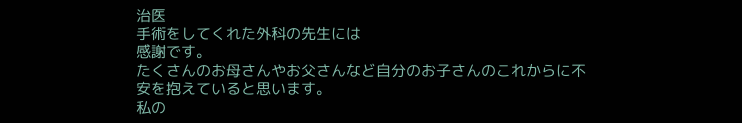治医
手術をしてくれた外科の先生には
感謝です。
たくさんのお母さんやお父さんなど自分のお子さんのこれからに不安を抱えていると思います。
私の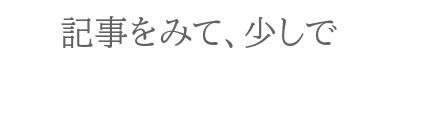記事をみて、少しで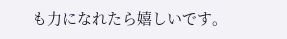も力になれたら嬉しいです。